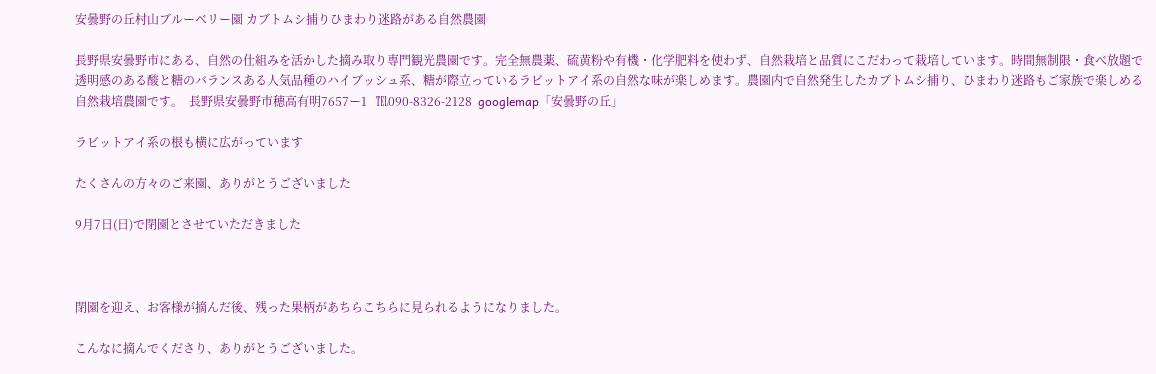安曇野の丘村山ブルーベリー園 カブトムシ捕りひまわり迷路がある自然農園

長野県安曇野市にある、自然の仕組みを活かした摘み取り専門観光農園です。完全無農薬、硫黄粉や有機・化学肥料を使わず、自然栽培と品質にこだわって栽培しています。時間無制限・食べ放題で透明感のある酸と糖のバランスある人気品種のハイブッシュ系、糖が際立っているラビットアイ系の自然な味が楽しめます。農園内で自然発生したカブトムシ捕り、ひまわり迷路もご家族で楽しめる自然栽培農園です。  長野県安曇野市穂高有明7657ー1   ℡090-8326-2128  googlemap「安曇野の丘」

ラビットアイ系の根も横に広がっています

たくさんの方々のご来園、ありがとうございました

9月7日(日)で閉園とさせていただきました



閉園を迎え、お客様が摘んだ後、残った果柄があちらこちらに見られるようになりました。

こんなに摘んでくださり、ありがとうございました。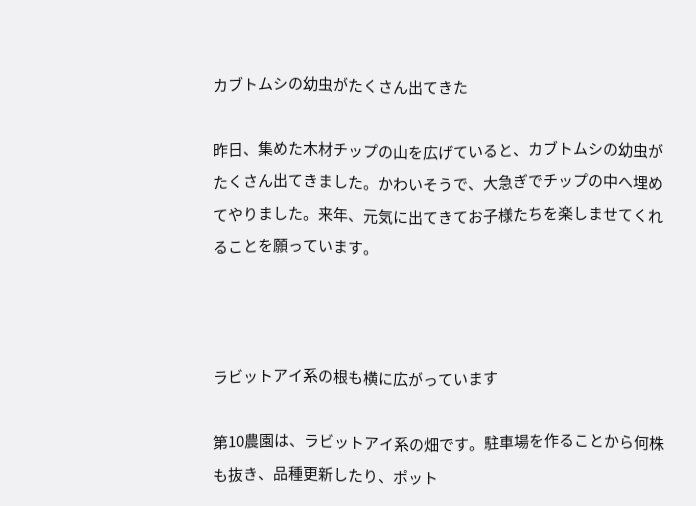カブトムシの幼虫がたくさん出てきた

昨日、集めた木材チップの山を広げていると、カブトムシの幼虫がたくさん出てきました。かわいそうで、大急ぎでチップの中へ埋めてやりました。来年、元気に出てきてお子様たちを楽しませてくれることを願っています。



ラビットアイ系の根も横に広がっています

第10農園は、ラビットアイ系の畑です。駐車場を作ることから何株も抜き、品種更新したり、ポット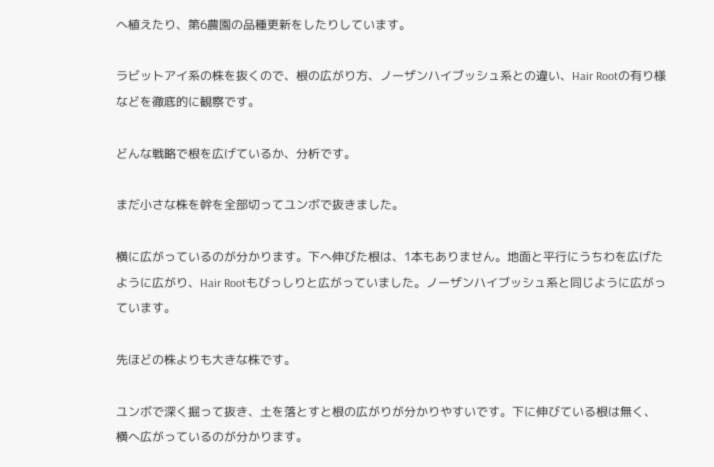へ植えたり、第6農園の品種更新をしたりしています。

ラビットアイ系の株を抜くので、根の広がり方、ノーザンハイブッシュ系との違い、Hair Rootの有り様などを徹底的に観察です。

どんな戦略で根を広げているか、分析です。

まだ小さな株を幹を全部切ってユンボで抜きました。

横に広がっているのが分かります。下へ伸びた根は、1本もありません。地面と平行にうちわを広げたように広がり、Hair Rootもびっしりと広がっていました。ノーザンハイブッシュ系と同じように広がっています。

先ほどの株よりも大きな株です。

ユンボで深く掘って抜き、土を落とすと根の広がりが分かりやすいです。下に伸びている根は無く、横へ広がっているのが分かります。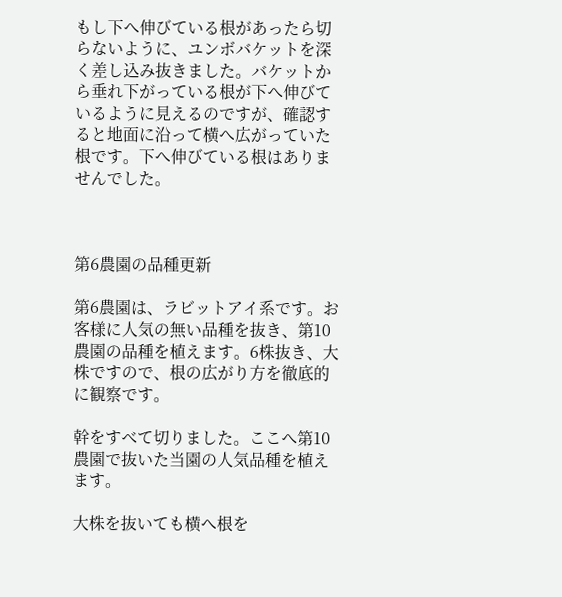もし下へ伸びている根があったら切らないように、ユンボバケットを深く差し込み抜きました。バケットから垂れ下がっている根が下へ伸びているように見えるのですが、確認すると地面に沿って横へ広がっていた根です。下へ伸びている根はありませんでした。



第6農園の品種更新

第6農園は、ラビットアイ系です。お客様に人気の無い品種を抜き、第10農園の品種を植えます。6株抜き、大株ですので、根の広がり方を徹底的に観察です。

幹をすべて切りました。ここへ第10農園で抜いた当園の人気品種を植えます。

大株を抜いても横へ根を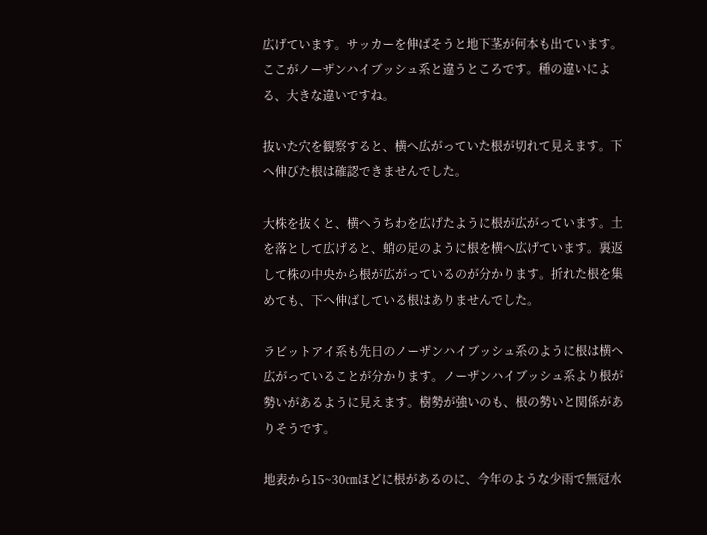広げています。サッカーを伸ばそうと地下茎が何本も出ています。ここがノーザンハイブッシュ系と違うところです。種の違いによる、大きな違いですね。

抜いた穴を観察すると、横へ広がっていた根が切れて見えます。下へ伸びた根は確認できませんでした。

大株を抜くと、横へうちわを広げたように根が広がっています。土を落として広げると、蛸の足のように根を横へ広げています。裏返して株の中央から根が広がっているのが分かります。折れた根を集めても、下へ伸ばしている根はありませんでした。

ラビットアイ系も先日のノーザンハイブッシュ系のように根は横へ広がっていることが分かります。ノーザンハイブッシュ系より根が勢いがあるように見えます。樹勢が強いのも、根の勢いと関係がありそうです。

地表から15~30㎝ほどに根があるのに、今年のような少雨で無冠水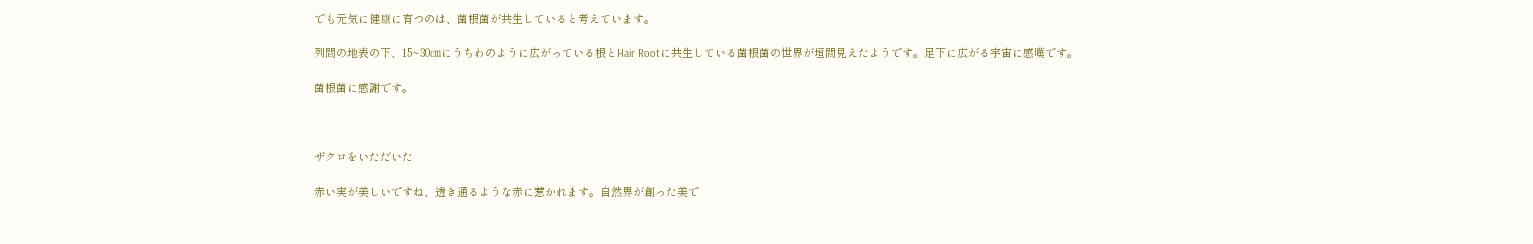でも元気に健康に育つのは、菌根菌が共生していると考えています。

列間の地表の下、15~30㎝にうちわのように広がっている根とHair Rootに共生している菌根菌の世界が垣間見えたようです。足下に広がる宇宙に感嘆です。

菌根菌に感謝です。



ザクロをいただいた

赤い実が美しいですね、透き通るような赤に惹かれます。自然界が創った美で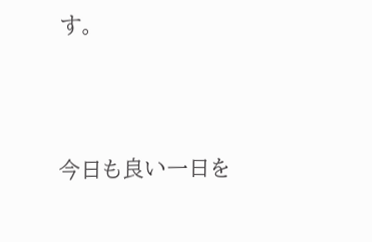す。





今日も良い一日を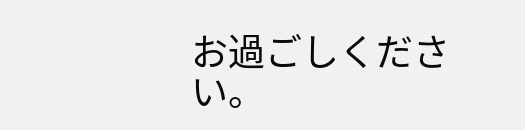お過ごしください。